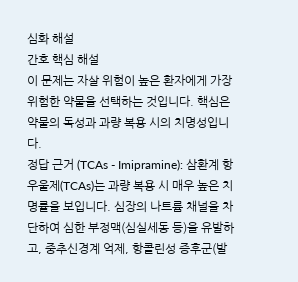심화 해설
간호 핵심 해설
이 문제는 자살 위험이 높은 환자에게 가장 위험한 약물을 선택하는 것입니다. 핵심은 약물의 독성과 과량 복용 시의 치명성입니다.
정답 근거 (TCAs - Imipramine): 삼환계 항우울제(TCAs)는 과량 복용 시 매우 높은 치명률을 보입니다. 심장의 나트륨 채널을 차단하여 심한 부정맥(심실세동 등)을 유발하고, 중추신경계 억제, 항콜린성 증후군(발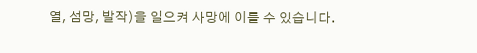열, 섬망, 발작)을 일으켜 사망에 이를 수 있습니다.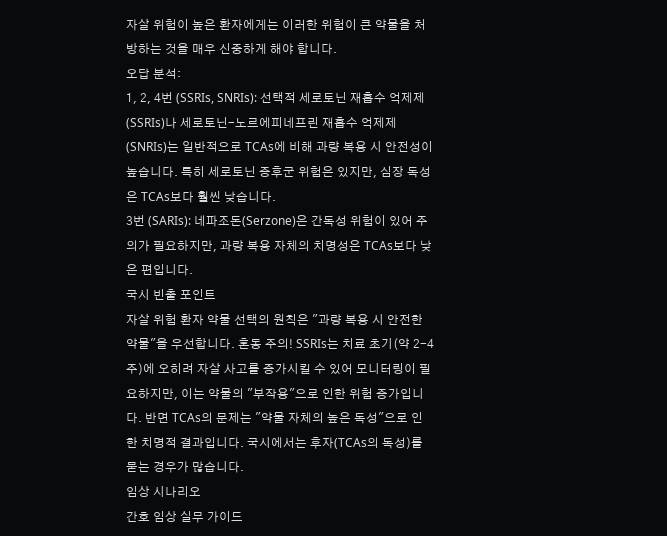자살 위험이 높은 환자에게는 이러한 위험이 큰 약물을 처방하는 것을 매우 신중하게 해야 합니다.
오답 분석:
1, 2, 4번 (SSRIs, SNRIs): 선택적 세로토닌 재흡수 억제제(SSRIs)나 세로토닌-노르에피네프린 재흡수 억제제(SNRIs)는 일반적으로 TCAs에 비해 과량 복용 시 안전성이 높습니다. 특히 세로토닌 증후군 위험은 있지만, 심장 독성은 TCAs보다 훨씬 낮습니다.
3번 (SARIs): 네파조돈(Serzone)은 간독성 위험이 있어 주의가 필요하지만, 과량 복용 자체의 치명성은 TCAs보다 낮은 편입니다.
국시 빈출 포인트
자살 위험 환자 약물 선택의 원칙은 "과량 복용 시 안전한 약물"을 우선합니다. 혼동 주의! SSRIs는 치료 초기(약 2-4주)에 오히려 자살 사고를 증가시킬 수 있어 모니터링이 필요하지만, 이는 약물의 "부작용"으로 인한 위험 증가입니다. 반면 TCAs의 문제는 "약물 자체의 높은 독성"으로 인한 치명적 결과입니다. 국시에서는 후자(TCAs의 독성)를 묻는 경우가 많습니다.
임상 시나리오
간호 임상 실무 가이드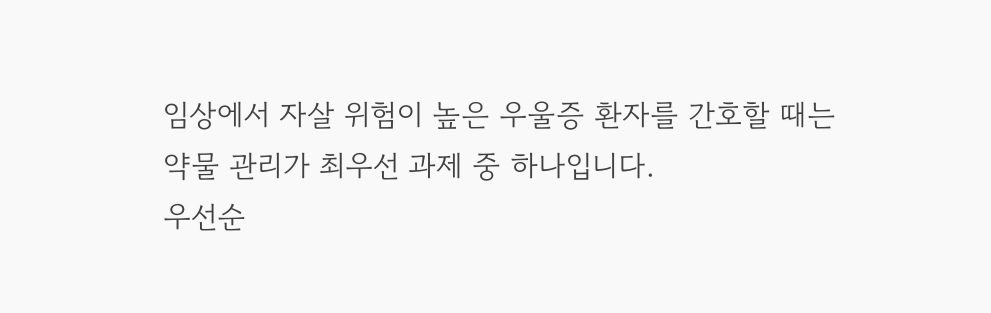임상에서 자살 위험이 높은 우울증 환자를 간호할 때는 약물 관리가 최우선 과제 중 하나입니다.
우선순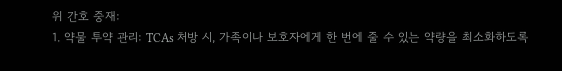위 간호 중재:
1. 약물 투약 관리: TCAs 처방 시, 가족이나 보호자에게 한 번에 줄 수 있는 약량을 최소화하도록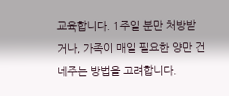교육합니다. 1주일 분만 처방받거나, 가족이 매일 필요한 양만 건네주는 방법을 고려합니다.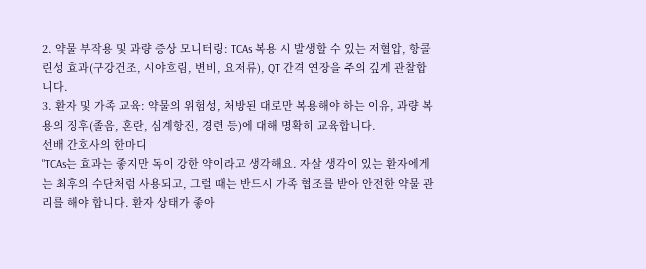2. 약물 부작용 및 과량 증상 모니터링: TCAs 복용 시 발생할 수 있는 저혈압, 항콜린성 효과(구강건조, 시야흐림, 변비, 요저류), QT 간격 연장을 주의 깊게 관찰합니다.
3. 환자 및 가족 교육: 약물의 위험성, 처방된 대로만 복용해야 하는 이유, 과량 복용의 징후(졸음, 혼란, 심계항진, 경련 등)에 대해 명확히 교육합니다.
선배 간호사의 한마디
"TCAs는 효과는 좋지만 독이 강한 약이라고 생각해요. 자살 생각이 있는 환자에게는 최후의 수단처럼 사용되고, 그럴 때는 반드시 가족 협조를 받아 안전한 약물 관리를 해야 합니다. 환자 상태가 좋아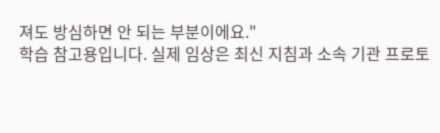져도 방심하면 안 되는 부분이에요."
학습 참고용입니다. 실제 임상은 최신 지침과 소속 기관 프로토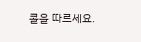콜을 따르세요.